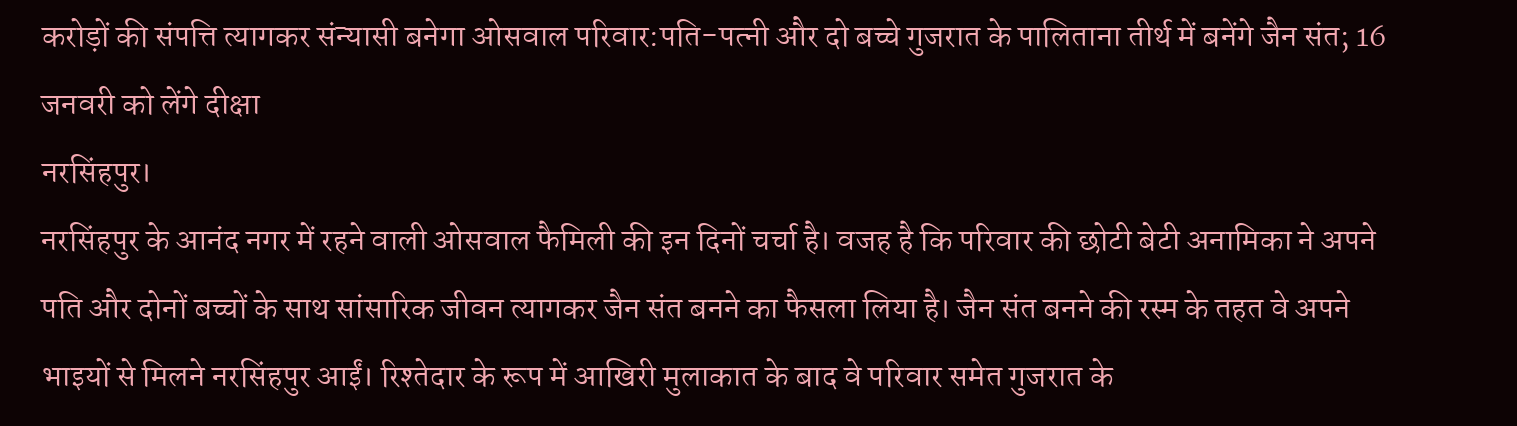करोड़ों की संपत्ति त्यागकर संन्यासी बनेगा ओसवाल परिवार:पति-पत्नी और दो बच्चे गुजरात के पालिताना तीर्थ में बनेंगे जैन संत; 16 जनवरी को लेंगे दीक्षा
नरसिंहपुर।
नरसिंहपुर के आनंद नगर में रहने वाली ओसवाल फैमिली की इन दिनों चर्चा है। वजह है कि परिवार की छोटी बेटी अनामिका ने अपने पति और दोनों बच्चों के साथ सांसारिक जीवन त्यागकर जैन संत बनने का फैसला लिया है। जैन संत बनने की रस्म के तहत वे अपने भाइयों से मिलने नरसिंहपुर आईं। रिश्तेदार के रूप में आखिरी मुलाकात के बाद वे परिवार समेत गुजरात के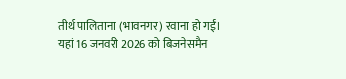तीर्थ पालिताना (भावनगर) रवाना हो गईं। यहां 16 जनवरी 2026 को बिजनेसमैन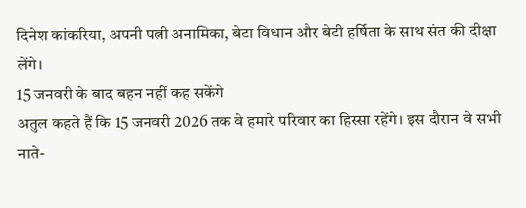दिनेश कांकरिया, अपनी पत्नी अनामिका, बेटा विधान और बेटी हर्षिता के साथ संत की दीक्षा लेंगे।
15 जनवरी के बाद बहन नहीं कह सकेंगे
अतुल कहते हैं कि 15 जनवरी 2026 तक वे हमारे परिवार का हिस्सा रहेंगे। इस दौरान वे सभी नाते-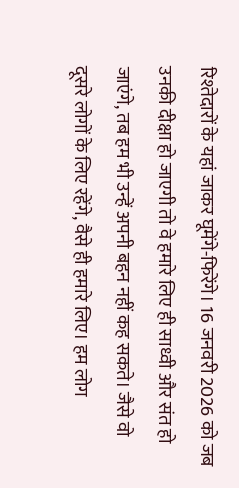रिश्तेदारों के यहां जाकर घूमेंगे-फिरेंगे। 16 जनवरी 2026 को जब उनकी दीक्षा हो जाएगी तो वे हमारे लिए ही साध्वी और संत हो जाएंगे, तब हम भी उन्हें अपनी बहन नहीं कह सकते। जैसे वो दूसरे लोगों के लिए रहेंगे, वैसे ही हमारे लिए। हम लोग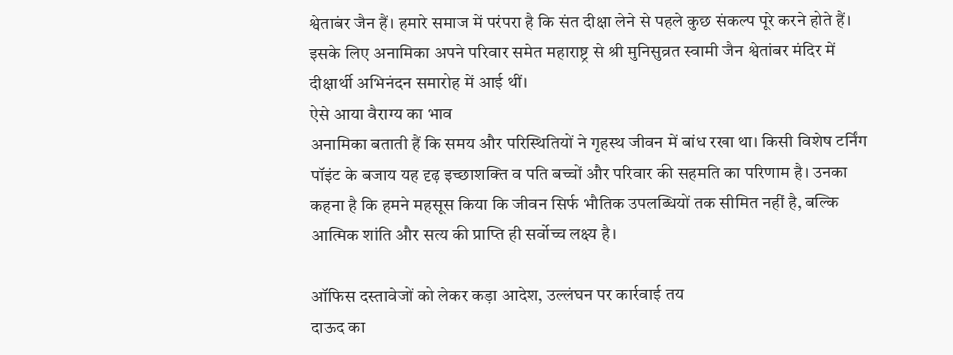श्वेताबंर जैन हैं। हमारे समाज में परंपरा है कि संत दीक्षा लेने से पहले कुछ संकल्प पूरे करने होते हैं। इसके लिए अनामिका अपने परिवार समेत महाराष्ट्र से श्री मुनिसुव्रत स्वामी जैन श्वेतांबर मंदिर में दीक्षार्थी अभिनंदन समारोह में आई थीं।
ऐसे आया वैराग्य का भाव
अनामिका बताती हैं कि समय और परिस्थितियों ने गृहस्थ जीवन में बांध रखा था। किसी विशेष टर्निंग पॉइंट के बजाय यह दृढ़ इच्छाशक्ति व पति बच्चों और परिवार की सहमति का परिणाम है। उनका कहना है कि हमने महसूस किया कि जीवन सिर्फ भौतिक उपलब्धियों तक सीमित नहीं है, बल्कि आत्मिक शांति और सत्य की प्राप्ति ही सर्वोच्च लक्ष्य है।

ऑफिस दस्तावेजों को लेकर कड़ा आदेश, उल्लंघन पर कार्रवाई तय
दाऊद का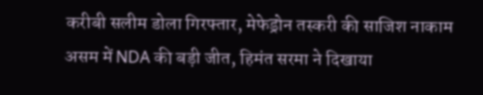करीबी सलीम डोला गिरफ्तार, मेफेड्रोन तस्करी की साजिश नाकाम
असम में NDA की बड़ी जीत, हिमंत सरमा ने दिखाया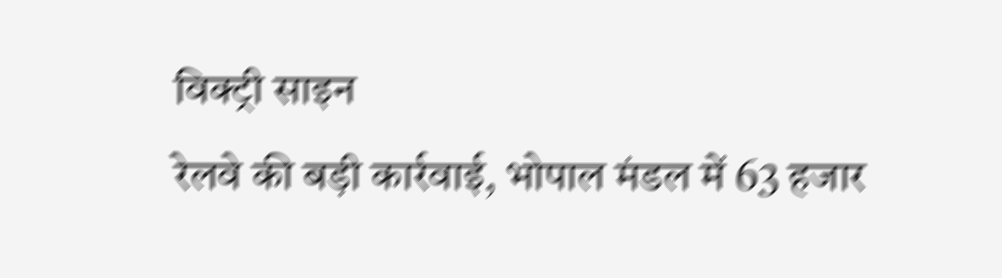विक्ट्री साइन
रेलवे की बड़ी कार्रवाई, भोपाल मंडल में 63 हजार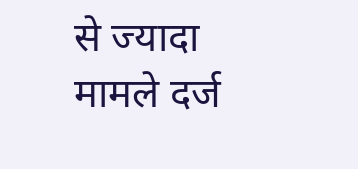से ज्यादा मामले दर्ज